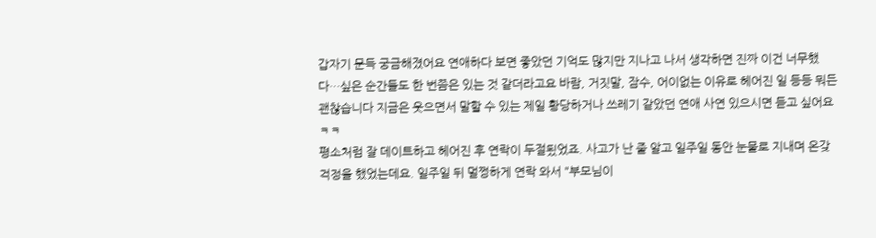갑자기 문득 궁금해졌어요 연애하다 보면 좋았던 기억도 많지만 지나고 나서 생각하면 진짜 이건 너무했다…싶은 순간들도 한 번쯤은 있는 것 같더라고요 바람, 거짓말, 잠수, 어이없는 이유로 헤어진 일 등등 뭐든 괜찮습니다 지금은 웃으면서 말할 수 있는 제일 황당하거나 쓰레기 같았던 연애 사연 있으시면 듣고 싶어요 ㅋㅋ
평소처럼 잘 데이트하고 헤어진 후 연락이 두절됬었죠. 사고가 난 줄 알고 일주일 동안 눈물로 지내며 온갖 걱정을 했었는데요. 일주일 뒤 멀쩡하게 연락 와서 "부모님이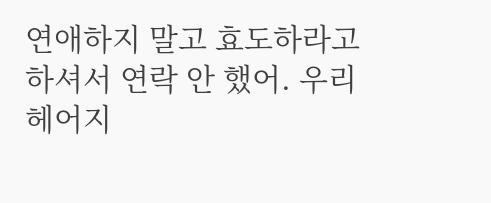연애하지 말고 효도하라고 하셔서 연락 안 했어. 우리 헤어지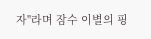자"라며 잠수 이별의 핑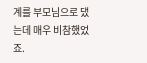계를 부모님으로 댔는데 매우 비참했었죠.